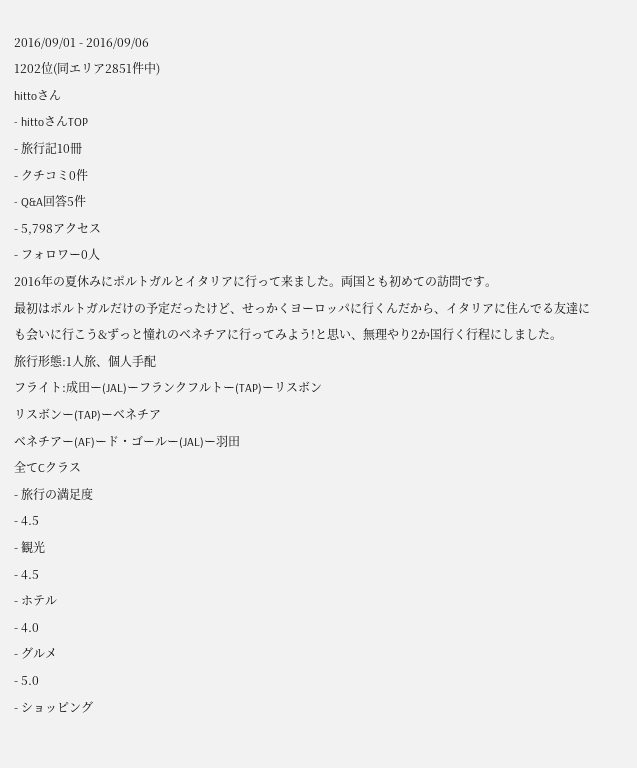2016/09/01 - 2016/09/06
1202位(同エリア2851件中)
hittoさん
- hittoさんTOP
- 旅行記10冊
- クチコミ0件
- Q&A回答5件
- 5,798アクセス
- フォロワー0人
2016年の夏休みにポルトガルとイタリアに行って来ました。両国とも初めての訪問です。
最初はポルトガルだけの予定だったけど、せっかくヨーロッパに行くんだから、イタリアに住んでる友達にも会いに行こう&ずっと憧れのベネチアに行ってみよう!と思い、無理やり2か国行く行程にしました。
旅行形態:1人旅、個人手配
フライト:成田ー(JAL)ーフランクフルトー(TAP)ーリスボン
リスボンー(TAP)ーベネチア
ベネチアー(AF)ード・ゴールー(JAL)ー羽田
全てCクラス
- 旅行の満足度
- 4.5
- 観光
- 4.5
- ホテル
- 4.0
- グルメ
- 5.0
- ショッピング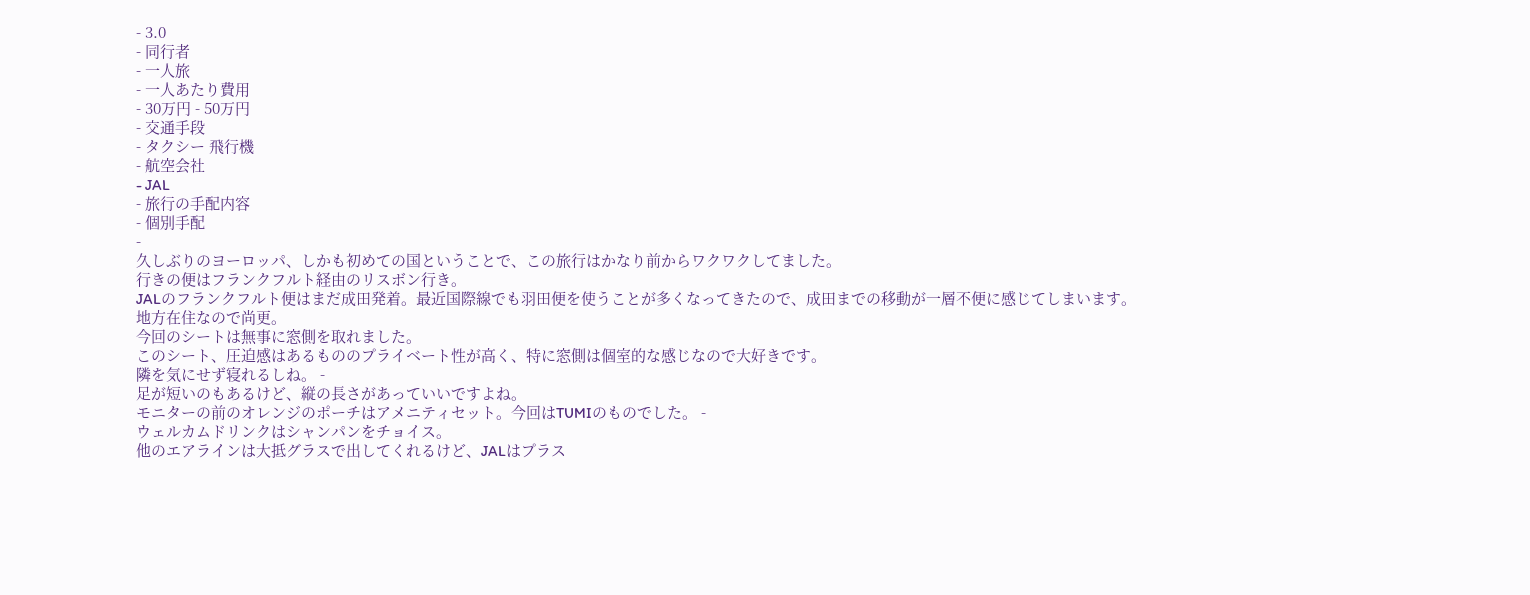- 3.0
- 同行者
- 一人旅
- 一人あたり費用
- 30万円 - 50万円
- 交通手段
- タクシー 飛行機
- 航空会社
- JAL
- 旅行の手配内容
- 個別手配
-
久しぶりのヨーロッパ、しかも初めての国ということで、この旅行はかなり前からワクワクしてました。
行きの便はフランクフルト経由のリスボン行き。
JALのフランクフルト便はまだ成田発着。最近国際線でも羽田便を使うことが多くなってきたので、成田までの移動が一層不便に感じてしまいます。
地方在住なので尚更。
今回のシートは無事に窓側を取れました。
このシート、圧迫感はあるもののプライベート性が高く、特に窓側は個室的な感じなので大好きです。
隣を気にせず寝れるしね。 -
足が短いのもあるけど、縦の長さがあっていいですよね。
モニターの前のオレンジのポーチはアメニティセット。今回はTUMIのものでした。 -
ウェルカムドリンクはシャンパンをチョイス。
他のエアラインは大抵グラスで出してくれるけど、JALはプラス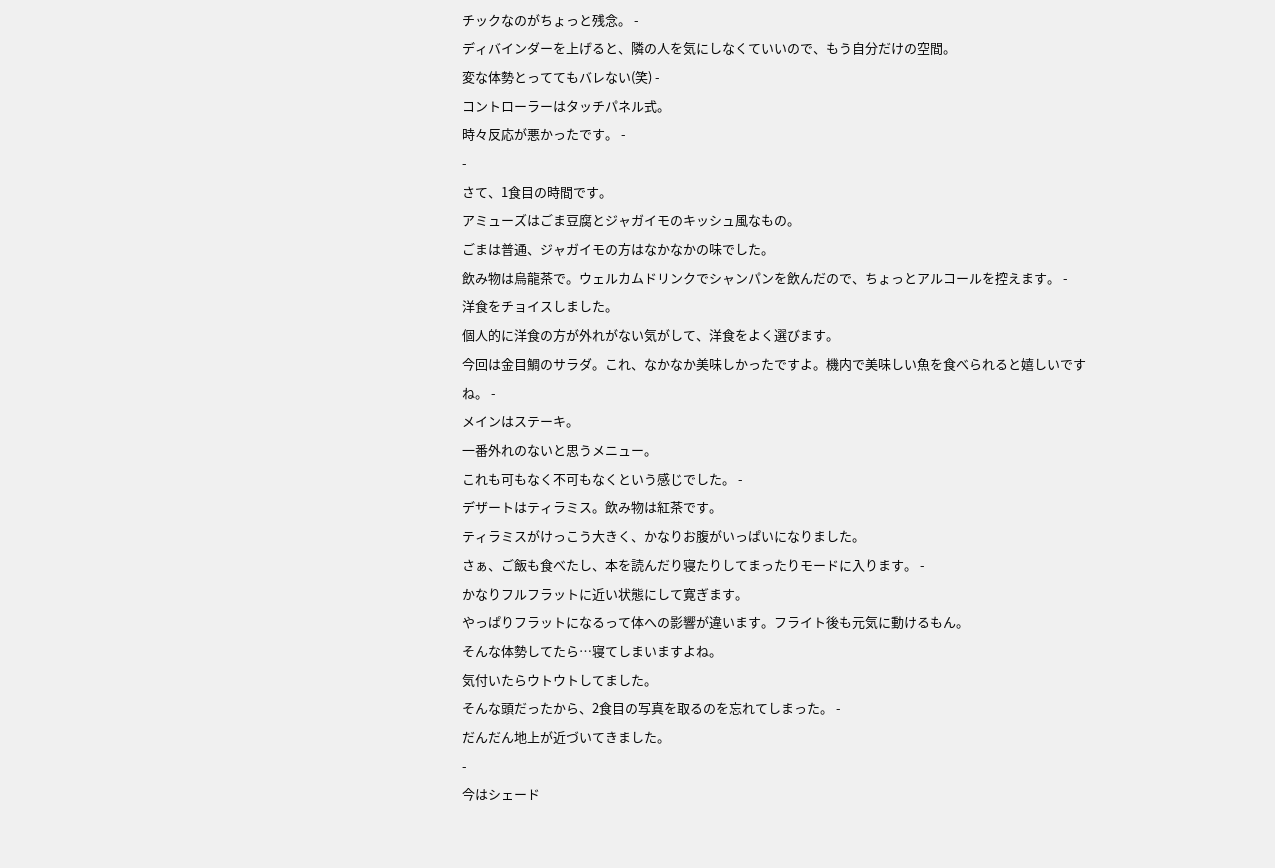チックなのがちょっと残念。 -
ディバインダーを上げると、隣の人を気にしなくていいので、もう自分だけの空間。
変な体勢とっててもバレない(笑) -
コントローラーはタッチパネル式。
時々反応が悪かったです。 -
-
さて、1食目の時間です。
アミューズはごま豆腐とジャガイモのキッシュ風なもの。
ごまは普通、ジャガイモの方はなかなかの味でした。
飲み物は烏龍茶で。ウェルカムドリンクでシャンパンを飲んだので、ちょっとアルコールを控えます。 -
洋食をチョイスしました。
個人的に洋食の方が外れがない気がして、洋食をよく選びます。
今回は金目鯛のサラダ。これ、なかなか美味しかったですよ。機内で美味しい魚を食べられると嬉しいですね。 -
メインはステーキ。
一番外れのないと思うメニュー。
これも可もなく不可もなくという感じでした。 -
デザートはティラミス。飲み物は紅茶です。
ティラミスがけっこう大きく、かなりお腹がいっぱいになりました。
さぁ、ご飯も食べたし、本を読んだり寝たりしてまったりモードに入ります。 -
かなりフルフラットに近い状態にして寛ぎます。
やっぱりフラットになるって体への影響が違います。フライト後も元気に動けるもん。
そんな体勢してたら…寝てしまいますよね。
気付いたらウトウトしてました。
そんな頭だったから、2食目の写真を取るのを忘れてしまった。 -
だんだん地上が近づいてきました。
-
今はシェード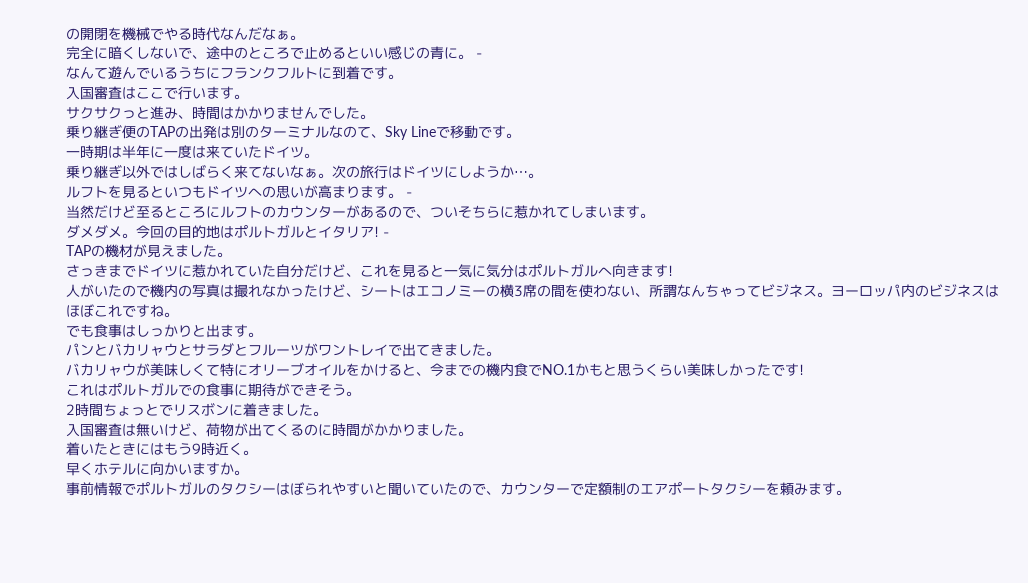の開閉を機械でやる時代なんだなぁ。
完全に暗くしないで、途中のところで止めるといい感じの青に。 -
なんて遊んでいるうちにフランクフルトに到着です。
入国審査はここで行います。
サクサクっと進み、時間はかかりませんでした。
乗り継ぎ便のTAPの出発は別のターミナルなのて、Sky Lineで移動です。
一時期は半年に一度は来ていたドイツ。
乗り継ぎ以外ではしばらく来てないなぁ。次の旅行はドイツにしようか…。
ルフトを見るといつもドイツへの思いが高まります。 -
当然だけど至るところにルフトのカウンターがあるので、ついそちらに惹かれてしまいます。
ダメダメ。今回の目的地はポルトガルとイタリア! -
TAPの機材が見えました。
さっきまでドイツに惹かれていた自分だけど、これを見ると一気に気分はポルトガルへ向きます!
人がいたので機内の写真は撮れなかったけど、シートはエコノミーの横3席の間を使わない、所謂なんちゃってビジネス。ヨーロッパ内のビジネスはほぼこれですね。
でも食事はしっかりと出ます。
パンとバカリャウとサラダとフルーツがワントレイで出てきました。
バカリャウが美味しくて特にオリーブオイルをかけると、今までの機内食でNO.1かもと思うくらい美味しかったです!
これはポルトガルでの食事に期待ができそう。
2時間ちょっとでリスボンに着きました。
入国審査は無いけど、荷物が出てくるのに時間がかかりました。
着いたときにはもう9時近く。
早くホテルに向かいますか。
事前情報でポルトガルのタクシーはぼられやすいと聞いていたので、カウンターで定額制のエアポートタクシーを頼みます。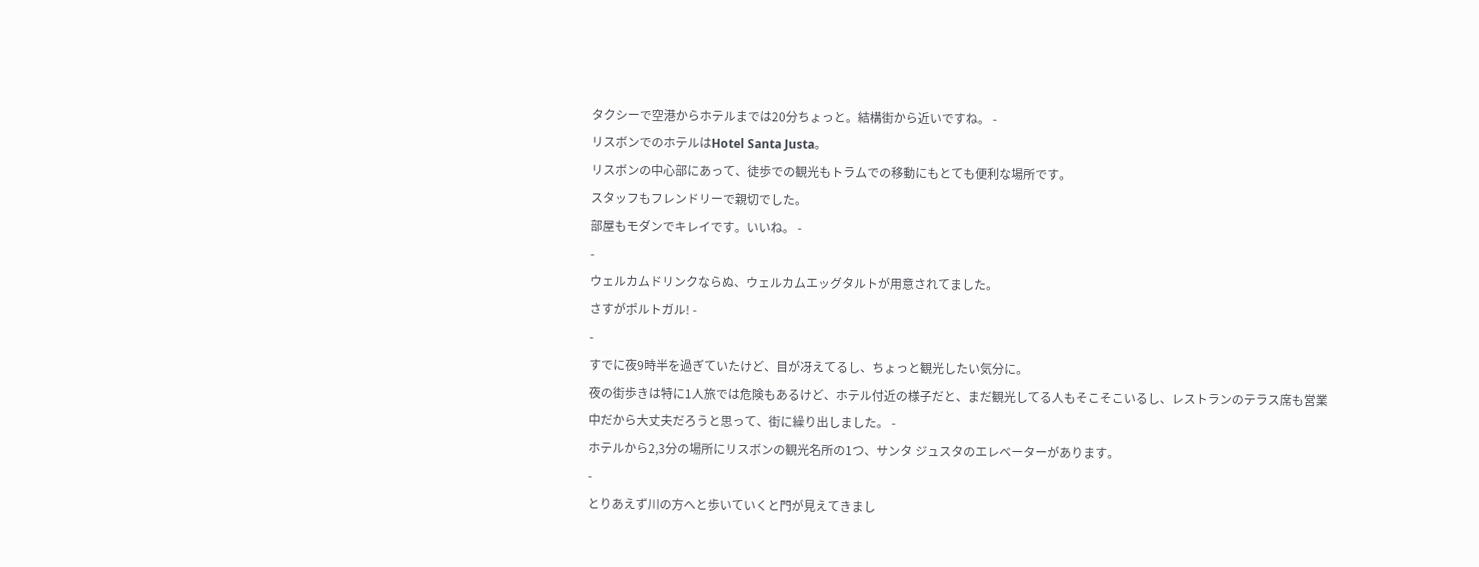タクシーで空港からホテルまでは20分ちょっと。結構街から近いですね。 -
リスボンでのホテルはHotel Santa Justa。
リスボンの中心部にあって、徒歩での観光もトラムでの移動にもとても便利な場所です。
スタッフもフレンドリーで親切でした。
部屋もモダンでキレイです。いいね。 -
-
ウェルカムドリンクならぬ、ウェルカムエッグタルトが用意されてました。
さすがポルトガル! -
-
すでに夜9時半を過ぎていたけど、目が冴えてるし、ちょっと観光したい気分に。
夜の街歩きは特に1人旅では危険もあるけど、ホテル付近の様子だと、まだ観光してる人もそこそこいるし、レストランのテラス席も営業中だから大丈夫だろうと思って、街に繰り出しました。 -
ホテルから2,3分の場所にリスボンの観光名所の1つ、サンタ ジュスタのエレベーターがあります。
-
とりあえず川の方へと歩いていくと門が見えてきまし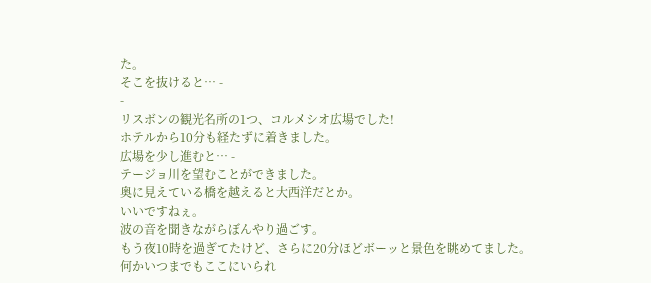た。
そこを抜けると… -
-
リスボンの観光名所の1つ、コルメシオ広場でした!
ホテルから10分も経たずに着きました。
広場を少し進むと… -
テージョ川を望むことができました。
奥に見えている橋を越えると大西洋だとか。
いいですねぇ。
波の音を聞きながらぼんやり過ごす。
もう夜10時を過ぎてたけど、さらに20分ほどボーッと景色を眺めてました。
何かいつまでもここにいられ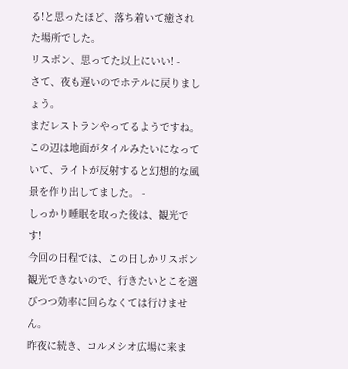る!と思ったほど、落ち着いて癒された場所でした。
リスボン、思ってた以上にいい! -
さて、夜も遅いのでホテルに戻りましょう。
まだレストランやってるようですね。
この辺は地面がタイルみたいになっていて、ライトが反射すると幻想的な風景を作り出してました。 -
しっかり睡眠を取った後は、観光です!
今回の日程では、この日しかリスボン観光できないので、行きたいとこを選びつつ効率に回らなくては行けません。
昨夜に続き、コルメシオ広場に来ま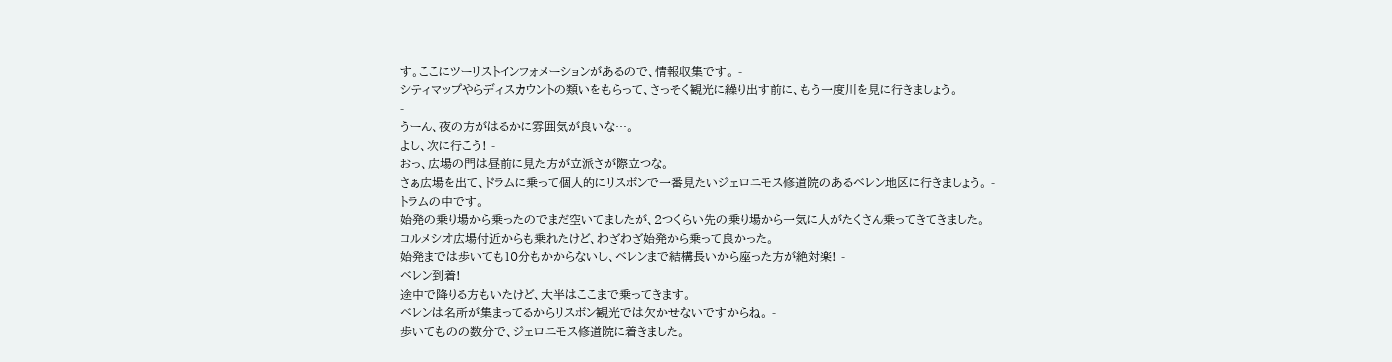す。ここにツーリストインフォメーションがあるので、情報収集です。 -
シティマップやらディスカウントの類いをもらって、さっそく観光に繰り出す前に、もう一度川を見に行きましょう。
-
うーん、夜の方がはるかに雰囲気が良いな…。
よし、次に行こう! -
おっ、広場の門は昼前に見た方が立派さが際立つな。
さぁ広場を出て、ドラムに乗って個人的にリスボンで一番見たいジェロニモス修道院のあるベレン地区に行きましょう。 -
トラムの中です。
始発の乗り場から乗ったのでまだ空いてましたが、2つくらい先の乗り場から一気に人がたくさん乗ってきてきました。
コルメシオ広場付近からも乗れたけど、わざわざ始発から乗って良かった。
始発までは歩いても10分もかからないし、ベレンまで結構長いから座った方が絶対楽! -
ベレン到着!
途中で降りる方もいたけど、大半はここまで乗ってきます。
ベレンは名所が集まってるからリスボン観光では欠かせないですからね。 -
歩いてものの数分で、ジェロニモス修道院に着きました。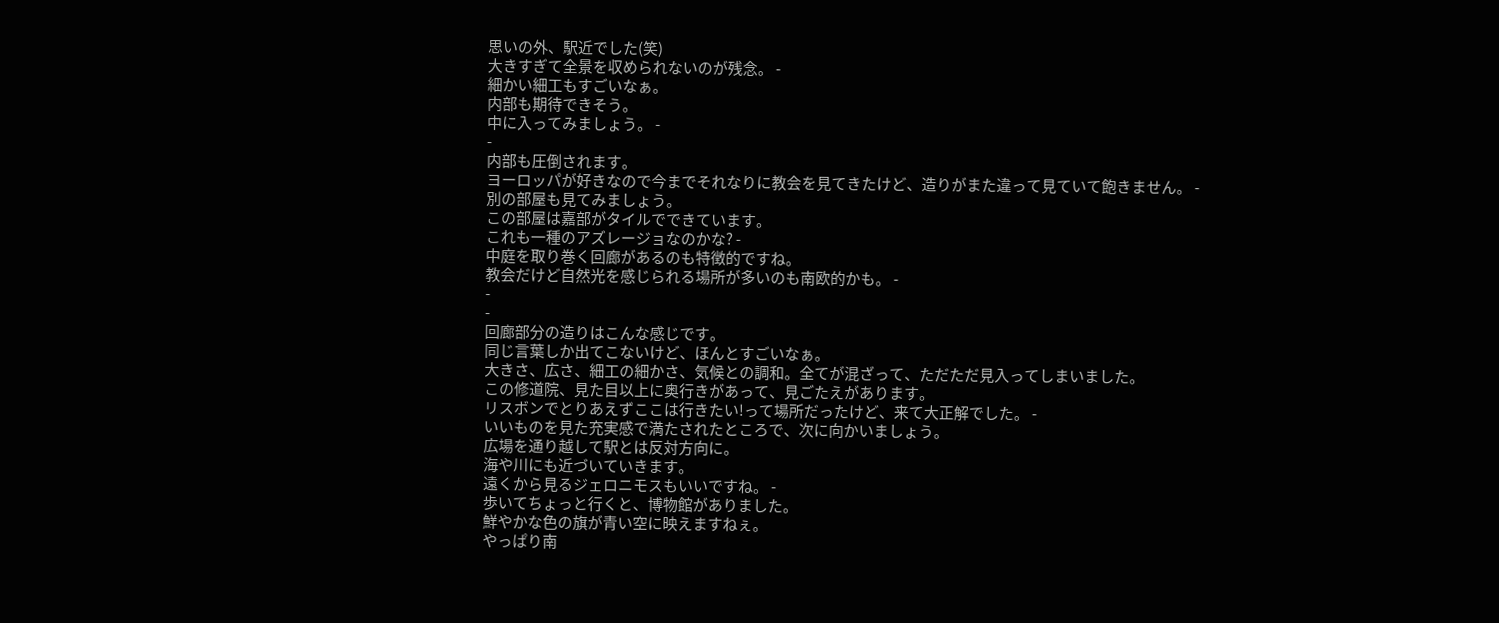思いの外、駅近でした(笑)
大きすぎて全景を収められないのが残念。 -
細かい細工もすごいなぁ。
内部も期待できそう。
中に入ってみましょう。 -
-
内部も圧倒されます。
ヨーロッパが好きなので今までそれなりに教会を見てきたけど、造りがまた違って見ていて飽きません。 -
別の部屋も見てみましょう。
この部屋は嘉部がタイルでできています。
これも一種のアズレージョなのかな? -
中庭を取り巻く回廊があるのも特徴的ですね。
教会だけど自然光を感じられる場所が多いのも南欧的かも。 -
-
-
回廊部分の造りはこんな感じです。
同じ言葉しか出てこないけど、ほんとすごいなぁ。
大きさ、広さ、細工の細かさ、気候との調和。全てが混ざって、ただただ見入ってしまいました。
この修道院、見た目以上に奥行きがあって、見ごたえがあります。
リスボンでとりあえずここは行きたい!って場所だったけど、来て大正解でした。 -
いいものを見た充実感で満たされたところで、次に向かいましょう。
広場を通り越して駅とは反対方向に。
海や川にも近づいていきます。
遠くから見るジェロニモスもいいですね。 -
歩いてちょっと行くと、博物館がありました。
鮮やかな色の旗が青い空に映えますねぇ。
やっぱり南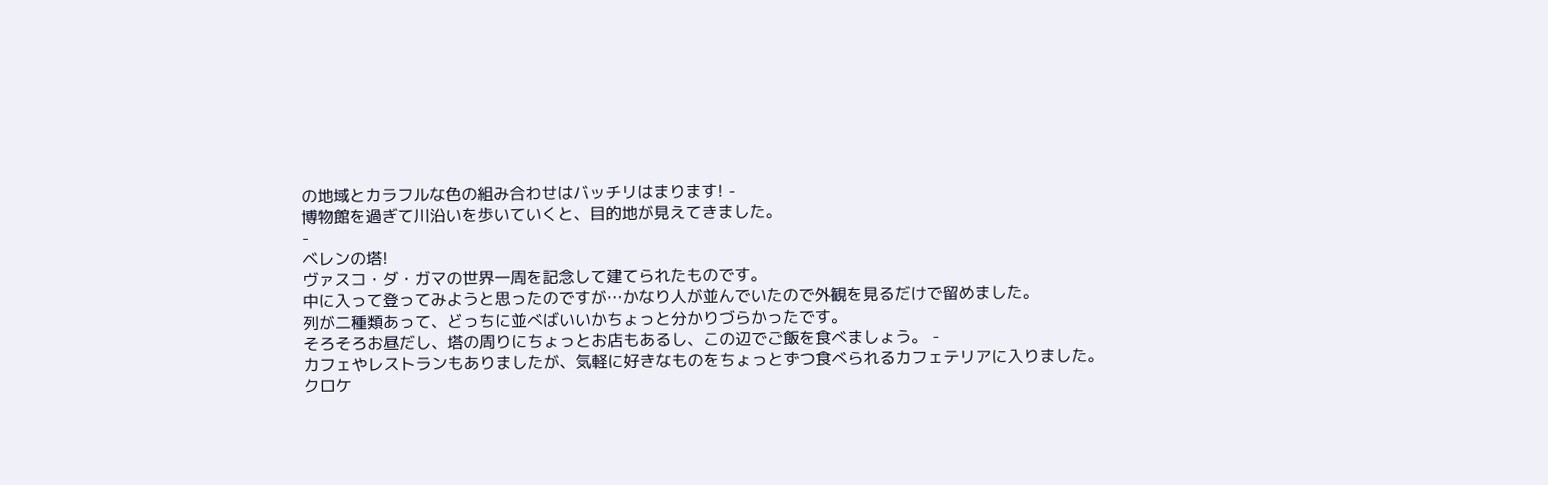の地域とカラフルな色の組み合わせはバッチリはまります! -
博物館を過ぎて川沿いを歩いていくと、目的地が見えてきました。
-
ベレンの塔!
ヴァスコ・ダ・ガマの世界一周を記念して建てられたものです。
中に入って登ってみようと思ったのですが…かなり人が並んでいたので外観を見るだけで留めました。
列が二種類あって、どっちに並べばいいかちょっと分かりづらかったです。
そろそろお昼だし、塔の周りにちょっとお店もあるし、この辺でご飯を食べましょう。 -
カフェやレストランもありましたが、気軽に好きなものをちょっとずつ食べられるカフェテリアに入りました。
クロケ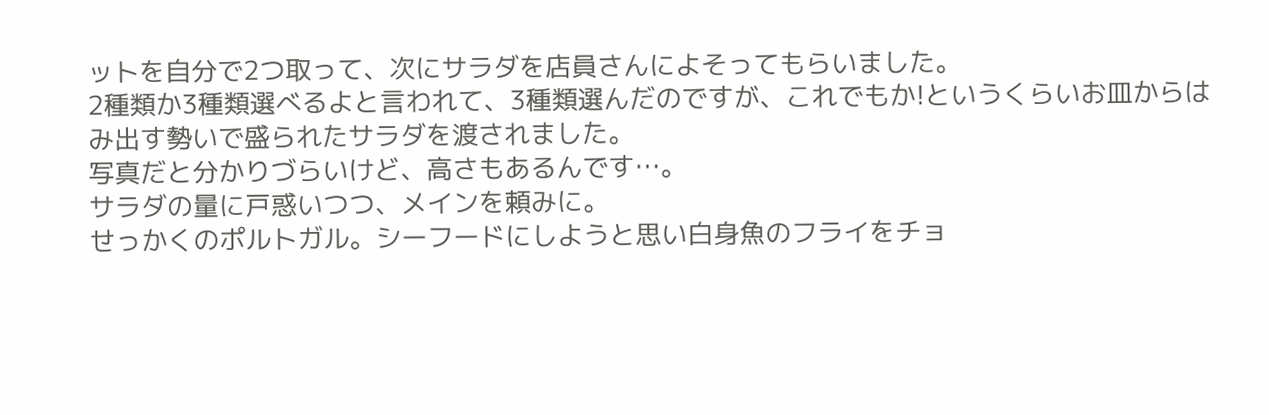ットを自分で2つ取って、次にサラダを店員さんによそってもらいました。
2種類か3種類選べるよと言われて、3種類選んだのですが、これでもか!というくらいお皿からはみ出す勢いで盛られたサラダを渡されました。
写真だと分かりづらいけど、高さもあるんです…。
サラダの量に戸惑いつつ、メインを頼みに。
せっかくのポルトガル。シーフードにしようと思い白身魚のフライをチョ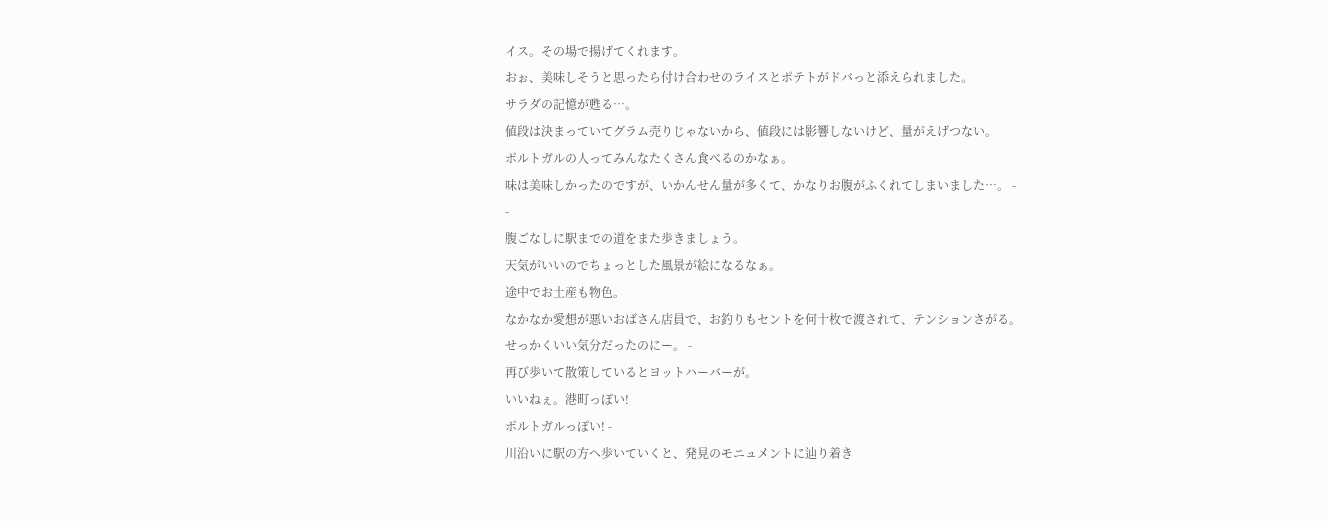イス。その場で揚げてくれます。
おぉ、美味しそうと思ったら付け合わせのライスとポテトがドバっと添えられました。
サラダの記憶が甦る…。
値段は決まっていてグラム売りじゃないから、値段には影響しないけど、量がえげつない。
ポルトガルの人ってみんなたくさん食べるのかなぁ。
味は美味しかったのですが、いかんせん量が多くて、かなりお腹がふくれてしまいました…。 -
-
腹ごなしに駅までの道をまた歩きましょう。
天気がいいのでちょっとした風景が絵になるなぁ。
途中でお土産も物色。
なかなか愛想が悪いおばさん店員で、お釣りもセントを何十枚で渡されて、テンションさがる。
せっかくいい気分だったのにー。 -
再び歩いて散策しているとヨットハーバーが。
いいねぇ。港町っぽい!
ポルトガルっぽい! -
川沿いに駅の方へ歩いていくと、発見のモニュメントに辿り着き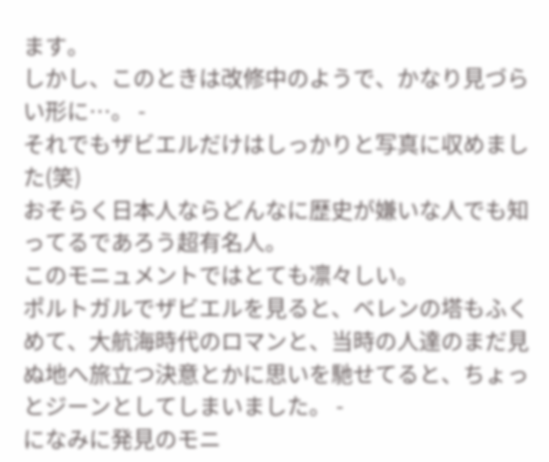ます。
しかし、このときは改修中のようで、かなり見づらい形に…。 -
それでもザビエルだけはしっかりと写真に収めました(笑)
おそらく日本人ならどんなに歴史が嫌いな人でも知ってるであろう超有名人。
このモニュメントではとても凛々しい。
ポルトガルでザビエルを見ると、ベレンの塔もふくめて、大航海時代のロマンと、当時の人達のまだ見ぬ地へ旅立つ決意とかに思いを馳せてると、ちょっとジーンとしてしまいました。 -
になみに発見のモニ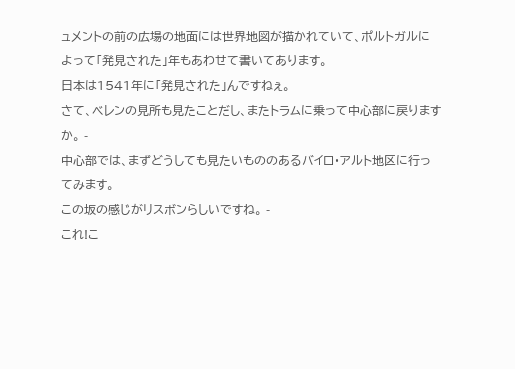ュメントの前の広場の地面には世界地図が描かれていて、ポルトガルによって「発見された」年もあわせて書いてあります。
日本は1541年に「発見された」んですねぇ。
さて、ベレンの見所も見たことだし、またトラムに乗って中心部に戻りますか。 -
中心部では、まずどうしても見たいもののあるバイロ・アルト地区に行ってみます。
この坂の感じがリスボンらしいですね。 -
これ!こ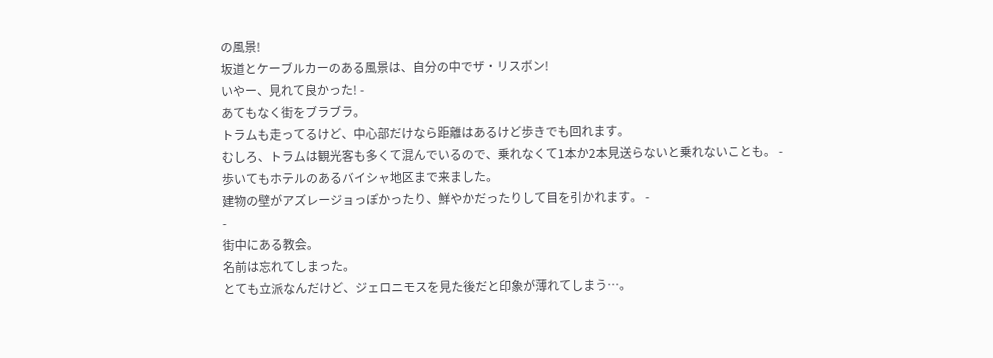の風景!
坂道とケーブルカーのある風景は、自分の中でザ・リスボン!
いやー、見れて良かった! -
あてもなく街をブラブラ。
トラムも走ってるけど、中心部だけなら距離はあるけど歩きでも回れます。
むしろ、トラムは観光客も多くて混んでいるので、乗れなくて1本か2本見送らないと乗れないことも。 -
歩いてもホテルのあるバイシャ地区まで来ました。
建物の壁がアズレージョっぽかったり、鮮やかだったりして目を引かれます。 -
-
街中にある教会。
名前は忘れてしまった。
とても立派なんだけど、ジェロニモスを見た後だと印象が薄れてしまう…。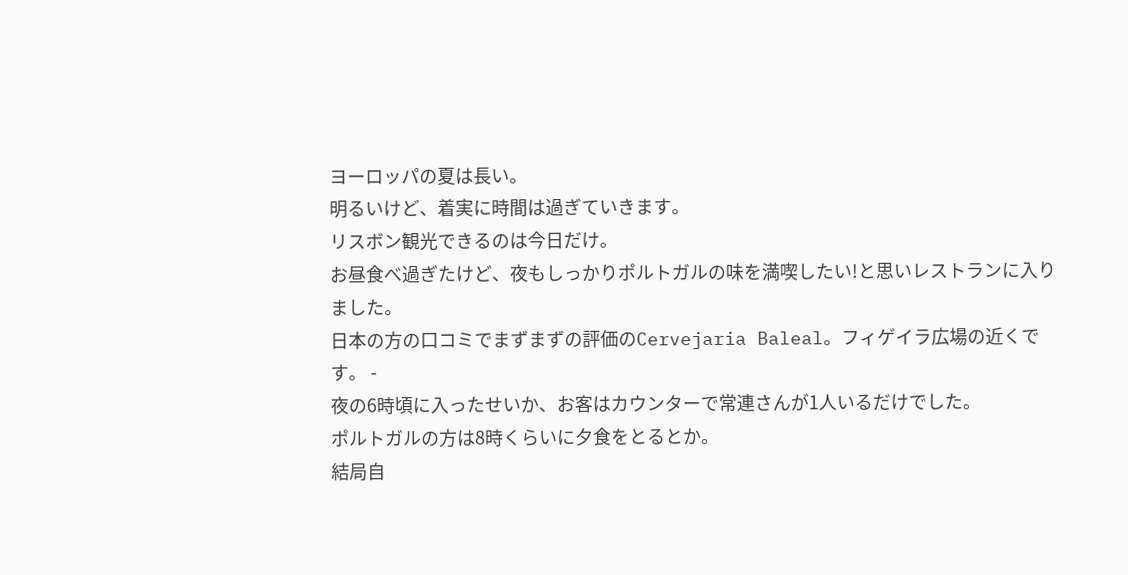ヨーロッパの夏は長い。
明るいけど、着実に時間は過ぎていきます。
リスボン観光できるのは今日だけ。
お昼食べ過ぎたけど、夜もしっかりポルトガルの味を満喫したい!と思いレストランに入りました。
日本の方の口コミでまずまずの評価のCervejaria Baleal。フィゲイラ広場の近くです。 -
夜の6時頃に入ったせいか、お客はカウンターで常連さんが1人いるだけでした。
ポルトガルの方は8時くらいに夕食をとるとか。
結局自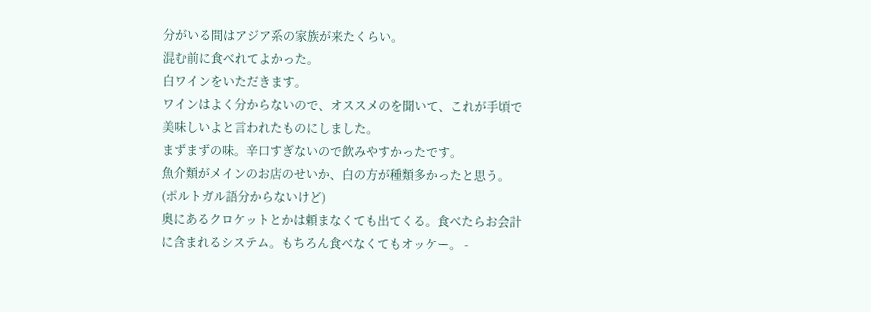分がいる間はアジア系の家族が来たくらい。
混む前に食べれてよかった。
白ワインをいただきます。
ワインはよく分からないので、オススメのを聞いて、これが手頃で美味しいよと言われたものにしました。
まずまずの味。辛口すぎないので飲みやすかったです。
魚介類がメインのお店のせいか、白の方が種類多かったと思う。(ポルトガル語分からないけど)
奥にあるクロケットとかは頼まなくても出てくる。食べたらお会計に含まれるシステム。もちろん食べなくてもオッケー。 -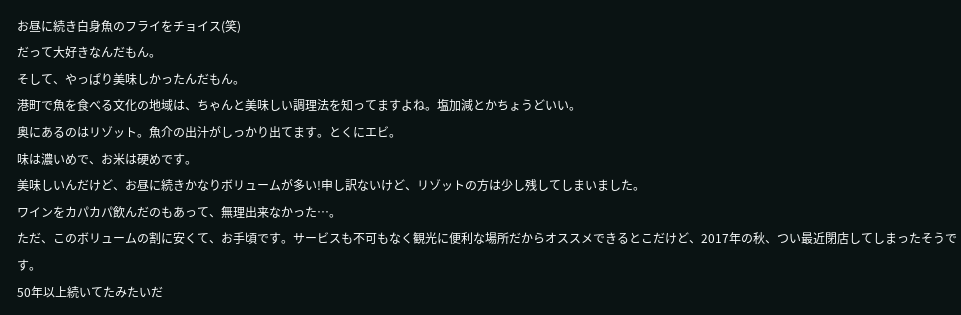お昼に続き白身魚のフライをチョイス(笑)
だって大好きなんだもん。
そして、やっぱり美味しかったんだもん。
港町で魚を食べる文化の地域は、ちゃんと美味しい調理法を知ってますよね。塩加減とかちょうどいい。
奥にあるのはリゾット。魚介の出汁がしっかり出てます。とくにエビ。
味は濃いめで、お米は硬めです。
美味しいんだけど、お昼に続きかなりボリュームが多い!申し訳ないけど、リゾットの方は少し残してしまいました。
ワインをカパカパ飲んだのもあって、無理出来なかった…。
ただ、このボリュームの割に安くて、お手頃です。サービスも不可もなく観光に便利な場所だからオススメできるとこだけど、2017年の秋、つい最近閉店してしまったそうです。
50年以上続いてたみたいだ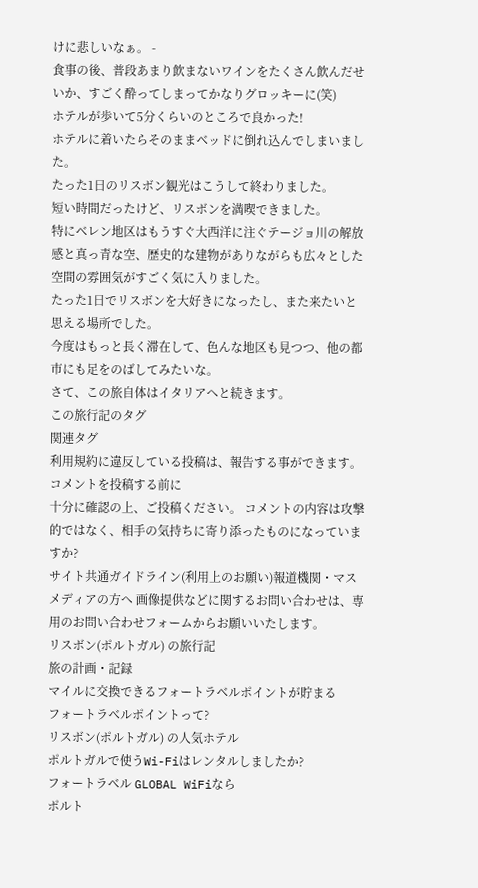けに悲しいなぁ。 -
食事の後、普段あまり飲まないワインをたくさん飲んだせいか、すごく酔ってしまってかなりグロッキーに(笑)
ホテルが歩いて5分くらいのところで良かった!
ホテルに着いたらそのままベッドに倒れ込んでしまいました。
たった1日のリスボン観光はこうして終わりました。
短い時間だったけど、リスボンを満喫できました。
特にベレン地区はもうすぐ大西洋に注ぐテージョ川の解放感と真っ青な空、歴史的な建物がありながらも広々とした空間の雰囲気がすごく気に入りました。
たった1日でリスボンを大好きになったし、また来たいと思える場所でした。
今度はもっと長く滞在して、色んな地区も見つつ、他の都市にも足をのばしてみたいな。
さて、この旅自体はイタリアへと続きます。
この旅行記のタグ
関連タグ
利用規約に違反している投稿は、報告する事ができます。
コメントを投稿する前に
十分に確認の上、ご投稿ください。 コメントの内容は攻撃的ではなく、相手の気持ちに寄り添ったものになっていますか?
サイト共通ガイドライン(利用上のお願い)報道機関・マスメディアの方へ 画像提供などに関するお問い合わせは、専用のお問い合わせフォームからお願いいたします。
リスボン(ポルトガル) の旅行記
旅の計画・記録
マイルに交換できるフォートラベルポイントが貯まる
フォートラベルポイントって?
リスボン(ポルトガル) の人気ホテル
ポルトガルで使うWi-Fiはレンタルしましたか?
フォートラベル GLOBAL WiFiなら
ポルト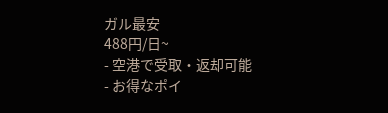ガル最安
488円/日~
- 空港で受取・返却可能
- お得なポイ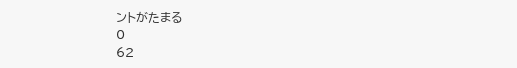ントがたまる
0
62